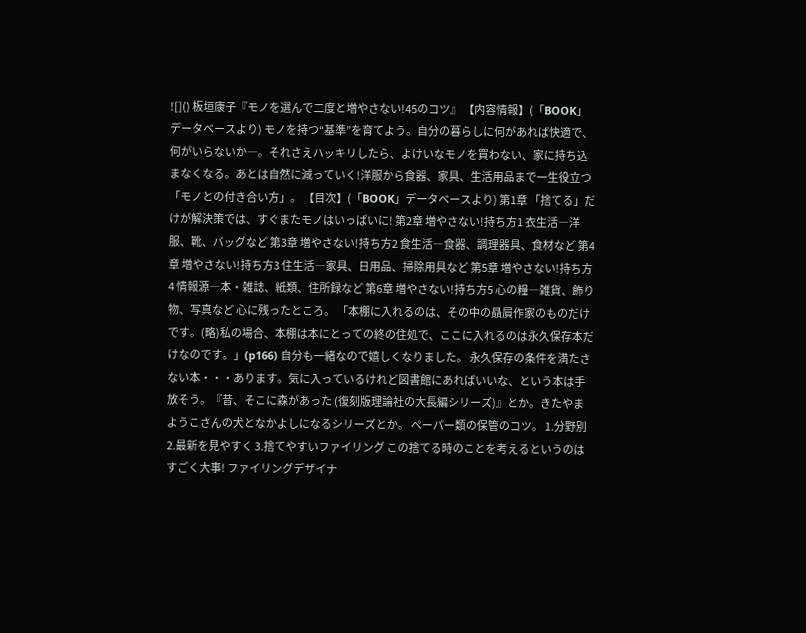![]() 板垣康子『モノを選んで二度と増やさない!45のコツ』 【内容情報】(「BOOK」データベースより) モノを持つ“基準”を育てよう。自分の暮らしに何があれば快適で、何がいらないか―。それさえハッキリしたら、よけいなモノを買わない、家に持ち込まなくなる。あとは自然に減っていく!洋服から食器、家具、生活用品まで一生役立つ「モノとの付き合い方」。 【目次】(「BOOK」データベースより) 第1章 「捨てる」だけが解決策では、すぐまたモノはいっぱいに! 第2章 増やさない!持ち方1 衣生活―洋服、靴、バッグなど 第3章 増やさない!持ち方2 食生活―食器、調理器具、食材など 第4章 増やさない!持ち方3 住生活―家具、日用品、掃除用具など 第5章 増やさない!持ち方4 情報源―本・雑誌、紙類、住所録など 第6章 増やさない!持ち方5 心の糧―雑貨、飾り物、写真など 心に残ったところ。 「本棚に入れるのは、その中の贔屓作家のものだけです。(略)私の場合、本棚は本にとっての終の住処で、ここに入れるのは永久保存本だけなのです。」(p166) 自分も一緒なので嬉しくなりました。 永久保存の条件を満たさない本・・・あります。気に入っているけれど図書館にあればいいな、という本は手放そう。『昔、そこに森があった (復刻版理論社の大長編シリーズ)』とか。きたやまようこさんの犬となかよしになるシリーズとか。 ペーパー類の保管のコツ。 1.分野別 2.最新を見やすく 3.捨てやすいファイリング この捨てる時のことを考えるというのはすごく大事! ファイリングデザイナ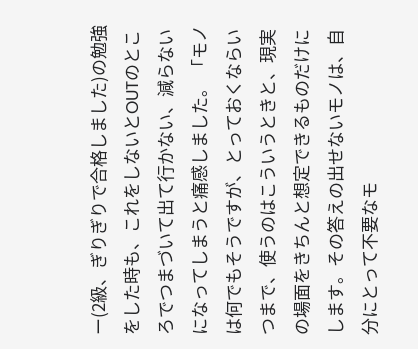ー(2級、ぎりぎりで合格しました)の勉強をした時も、これをしないとOUTのところでつまづいて出て行かない、減らないになってしまうと痛感しました。 「モノは何でもそうですが、とっておくならいつまで、使うのはこういうときと、現実の場面をきちんと想定できるものだけにします。その答えの出せないモノは、自分にとって不要なモ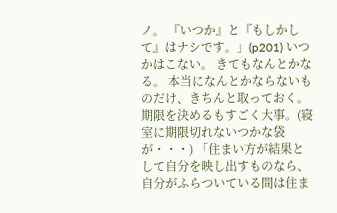ノ。 『いつか』と『もしかして』はナシです。」(p201) いつかはこない。 きてもなんとかなる。 本当になんとかならないものだけ、きちんと取っておく。 期限を決めるもすごく大事。(寝室に期限切れないつかな袋が・・・) 「住まい方が結果として自分を映し出すものなら、自分がふらついている間は住ま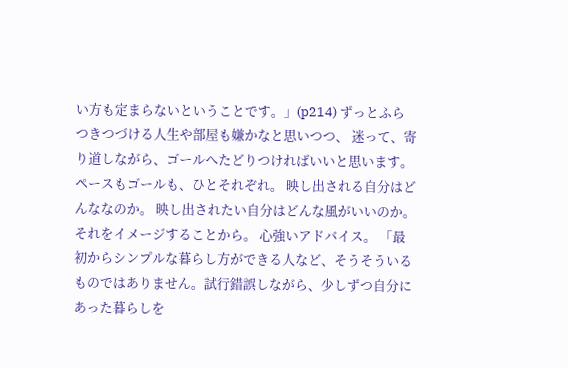い方も定まらないということです。」(p214) ずっとふらつきつづける人生や部屋も嫌かなと思いつつ、 迷って、寄り道しながら、ゴールへたどりつければいいと思います。 ペースもゴールも、ひとそれぞれ。 映し出される自分はどんななのか。 映し出されたい自分はどんな風がいいのか。 それをイメージすることから。 心強いアドバイス。 「最初からシンプルな暮らし方ができる人など、そうそういるものではありません。試行錯誤しながら、少しずつ自分にあった暮らしを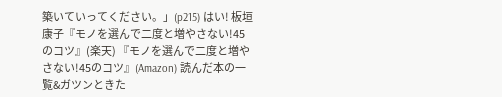築いていってください。」(p215) はい! 板垣康子『モノを選んで二度と増やさない!45のコツ』(楽天) 『モノを選んで二度と増やさない!45のコツ』(Amazon) 読んだ本の一覧&ガツンときた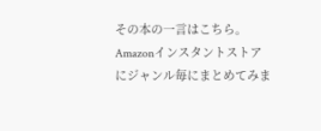その本の一言はこちら。 Amazonインスタントストアにジャンル毎にまとめてみま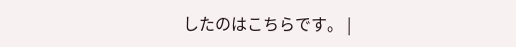したのはこちらです。 |